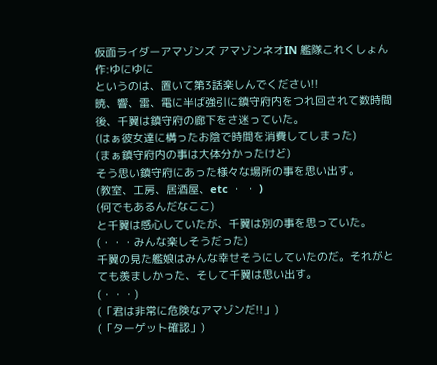仮面ライダーアマゾンズ アマゾンネオIN 艦隊これくしょん 作:ゆにゆに
というのは、置いて第3話楽しんでください!!
暁、響、雷、電に半ば強引に鎮守府内をつれ回されて数時間後、千翼は鎮守府の廊下をさ迷っていた。
(はぁ彼女達に構ったお陰で時間を消費してしまった)
(まぁ鎮守府内の事は大体分かったけど)
そう思い鎮守府にあった様々な場所の事を思い出す。
(教室、工房、居酒屋、etc ・ ・ )
(何でもあるんだなここ)
と千翼は感心していたが、千翼は別の事を思っていた。
(・・・みんな楽しそうだった)
千翼の見た艦娘はみんな幸せそうにしていたのだ。それがとても羨ましかった、そして千翼は思い出す。
(・・・)
(「君は非常に危険なアマゾンだ!!」)
(「ターゲット確認」)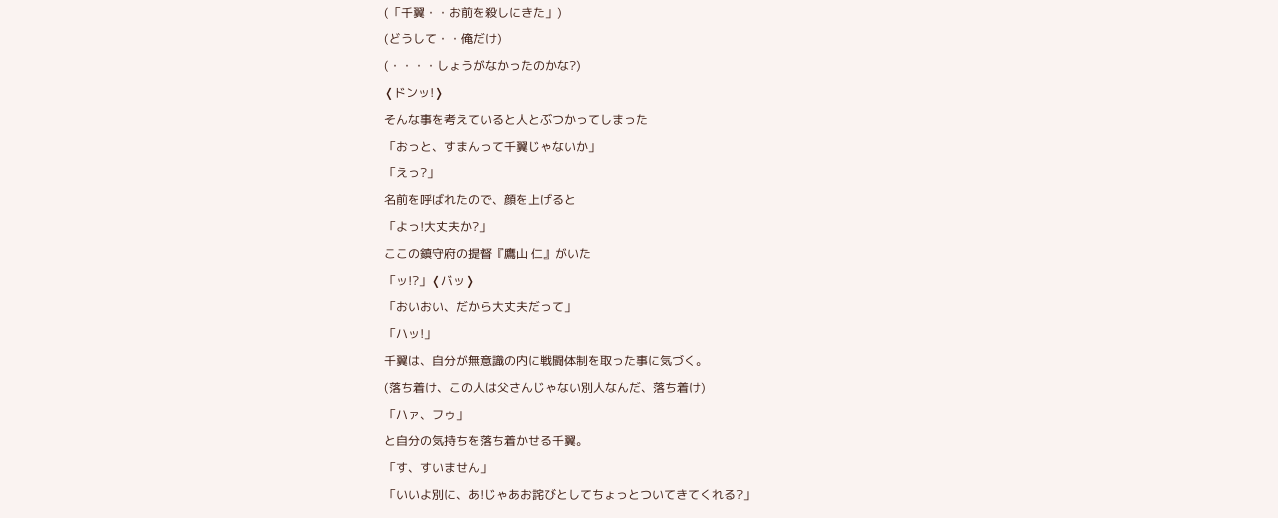(「千翼・・お前を殺しにきた」)
(どうして・・俺だけ)
(・・・・しょうがなかったのかな?)
❬ドンッ!❭
そんな事を考えていると人とぶつかってしまった
「おっと、すまんって千翼じゃないか」
「えっ?」
名前を呼ばれたので、顔を上げると
「よっ!大丈夫か?」
ここの鎮守府の提督『鷹山 仁』がいた
「ッ!?」❬バッ❭
「おいおい、だから大丈夫だって」
「ハッ!」
千翼は、自分が無意識の内に戦闘体制を取った事に気づく。
(落ち着け、この人は父さんじゃない別人なんだ、落ち着け)
「ハァ、フゥ」
と自分の気持ちを落ち着かせる千翼。
「す、すいません」
「いいよ別に、あ!じゃあお詫びとしてちょっとついてきてくれる?」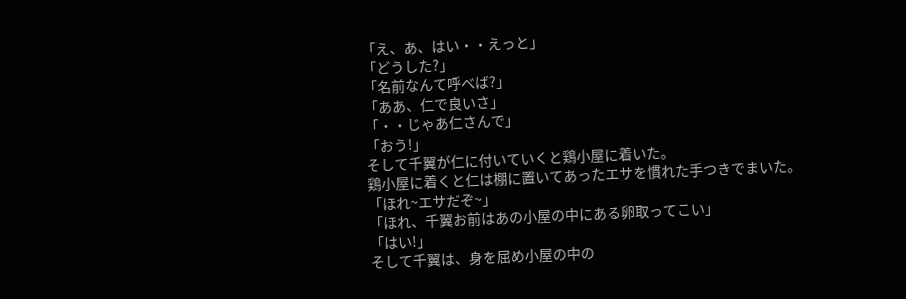「え、あ、はい・・えっと」
「どうした?」
「名前なんて呼べば?」
「ああ、仁で良いさ」
「・・じゃあ仁さんで」
「おう!」
そして千翼が仁に付いていくと鶏小屋に着いた。
鶏小屋に着くと仁は棚に置いてあったエサを慣れた手つきでまいた。
「ほれ~エサだぞ~」
「ほれ、千翼お前はあの小屋の中にある卵取ってこい」
「はい!」
そして千翼は、身を屈め小屋の中の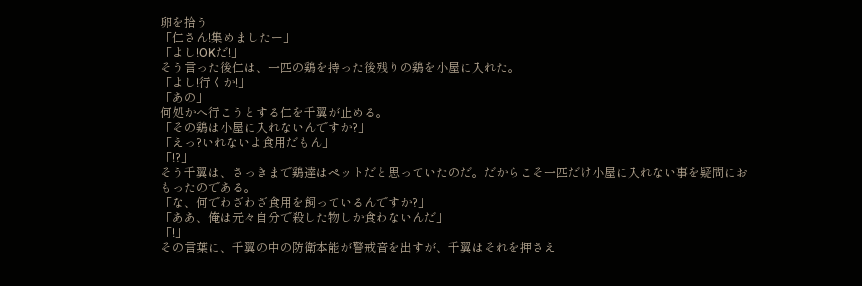卵を拾う
「仁さん!集めましたー」
「よし!OKだ!」
そう言った後仁は、一匹の鶏を持った後残りの鶏を小屋に入れた。
「よし!行くか!」
「あの」
何処かへ行こうとする仁を千翼が止める。
「その鶏は小屋に入れないんですか?」
「えっ?いれないよ食用だもん」
「!?」
そう千翼は、さっきまで鶏達はペットだと思っていたのだ。だからこそ一匹だけ小屋に入れない事を疑問におもったのである。
「な、何でわざわざ食用を飼っているんですか?」
「ああ、俺は元々自分で殺した物しか食わないんだ」
「!」
その言葉に、千翼の中の防衛本能が警戒音を出すが、千翼はそれを押さえ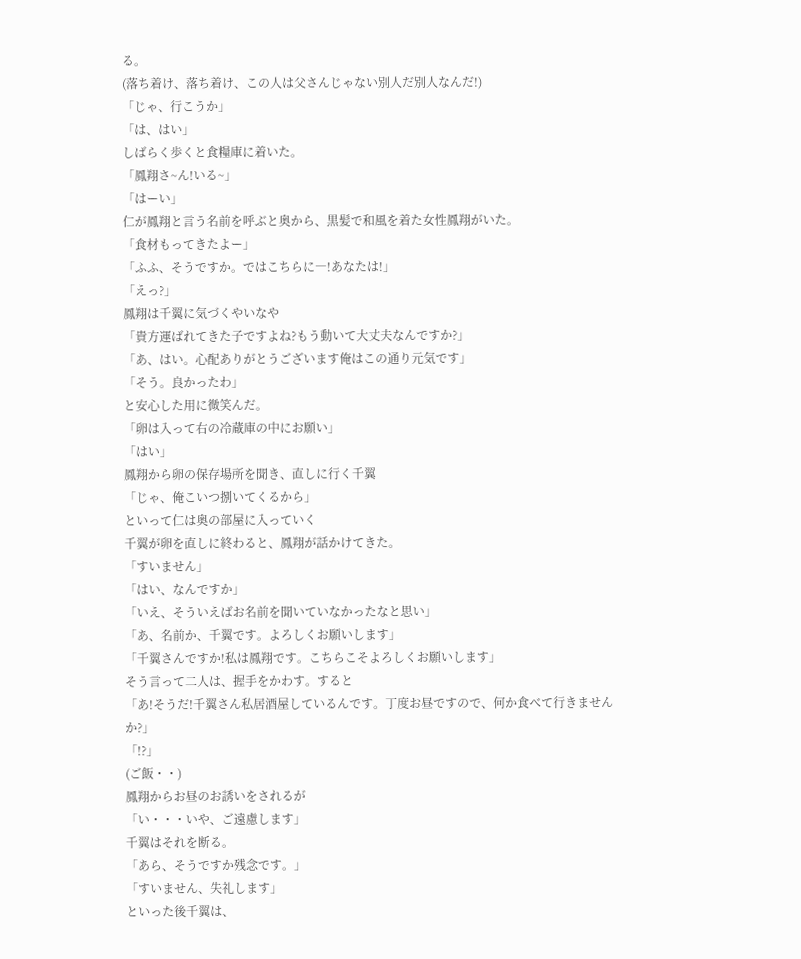る。
(落ち着け、落ち着け、この人は父さんじゃない別人だ別人なんだ!)
「じゃ、行こうか」
「は、はい」
しばらく歩くと食糧庫に着いた。
「鳳翔さ~ん!いる~」
「はーい」
仁が鳳翔と言う名前を呼ぶと奥から、黒髪で和風を着た女性鳳翔がいた。
「食材もってきたよー」
「ふふ、そうですか。ではこちらに―!あなたは!」
「えっ?」
鳳翔は千翼に気づくやいなや
「貴方運ばれてきた子ですよね?もう動いて大丈夫なんですか?」
「あ、はい。心配ありがとうございます俺はこの通り元気です」
「そう。良かったわ」
と安心した用に微笑んだ。
「卵は入って右の冷蔵庫の中にお願い」
「はい」
鳳翔から卵の保存場所を聞き、直しに行く千翼
「じゃ、俺こいつ捌いてくるから」
といって仁は奥の部屋に入っていく
千翼が卵を直しに終わると、鳳翔が話かけてきた。
「すいません」
「はい、なんですか」
「いえ、そういえばお名前を聞いていなかったなと思い」
「あ、名前か、千翼です。よろしくお願いします」
「千翼さんですか!私は鳳翔です。こちらこそよろしくお願いします」
そう言って二人は、握手をかわす。すると
「あ!そうだ!千翼さん私居酒屋しているんです。丁度お昼ですので、何か食べて行きませんか?」
「!?」
(ご飯・・)
鳳翔からお昼のお誘いをされるが
「い・・・いや、ご遠慮します」
千翼はそれを断る。
「あら、そうですか残念です。」
「すいません、失礼します」
といった後千翼は、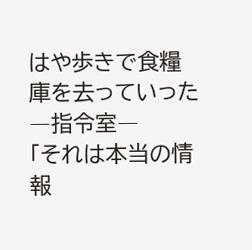はや歩きで食糧庫を去っていった
―指令室―
「それは本当の情報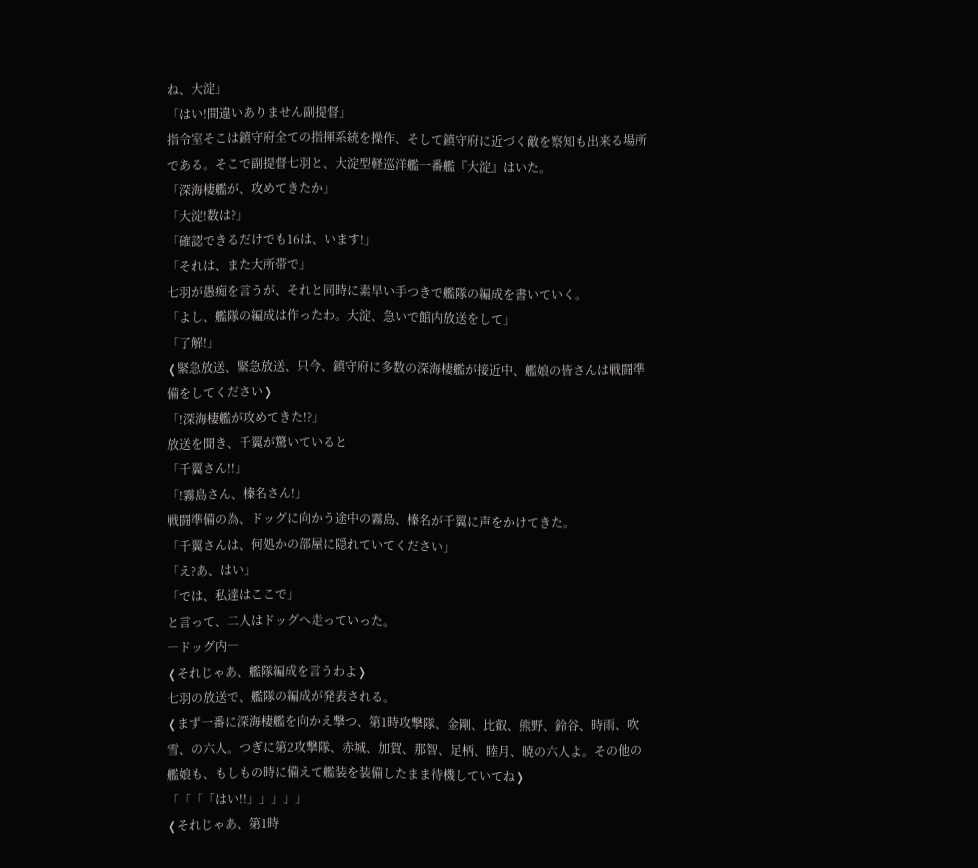ね、大淀」
「はい!間違いありません副提督」
指令室そこは鎮守府全ての指揮系統を操作、そして鎮守府に近づく敵を察知も出来る場所である。そこで副提督七羽と、大淀型軽巡洋艦一番艦『大淀』はいた。
「深海棲艦が、攻めてきたか」
「大淀!数は?」
「確認できるだけでも16は、います!」
「それは、また大所帯で」
七羽が愚痴を言うが、それと同時に素早い手つきで艦隊の編成を書いていく。
「よし、艦隊の編成は作ったわ。大淀、急いで館内放送をして」
「了解!」
❬緊急放送、緊急放送、只今、鎮守府に多数の深海棲艦が接近中、艦娘の皆さんは戦闘準備をしてください❭
「!深海棲艦が攻めてきた!?」
放送を聞き、千翼が驚いていると
「千翼さん!!」
「!霧島さん、榛名さん!」
戦闘準備の為、ドッグに向かう途中の霧島、榛名が千翼に声をかけてきた。
「千翼さんは、何処かの部屋に隠れていてください」
「え?あ、はい」
「では、私達はここで」
と言って、二人はドッグへ走っていった。
―ドッグ内―
❬それじゃあ、艦隊編成を言うわよ❭
七羽の放送で、艦隊の編成が発表される。
❬まず一番に深海棲艦を向かえ撃つ、第1時攻撃隊、金剛、比叡、熊野、鈴谷、時雨、吹雪、の六人。つぎに第2攻撃隊、赤城、加賀、那智、足柄、睦月、暁の六人よ。その他の艦娘も、もしもの時に備えて艦装を装備したまま待機していてね❭
「「「「はい!!」」」」」
❬それじゃあ、第1時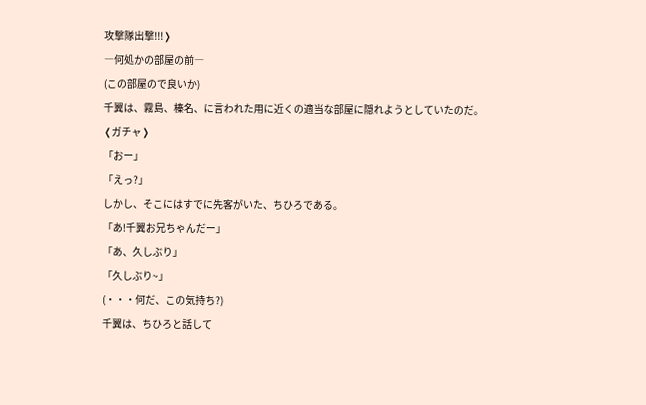攻撃隊出撃!!!❭
―何処かの部屋の前―
(この部屋ので良いか)
千翼は、霧島、榛名、に言われた用に近くの適当な部屋に隠れようとしていたのだ。
❬ガチャ❭
「おー」
「えっ?」
しかし、そこにはすでに先客がいた、ちひろである。
「あ!千翼お兄ちゃんだー」
「あ、久しぶり」
「久しぶり~」
(・・・何だ、この気持ち?)
千翼は、ちひろと話して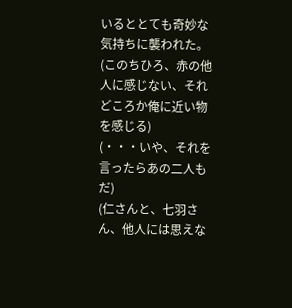いるととても奇妙な気持ちに襲われた。
(このちひろ、赤の他人に感じない、それどころか俺に近い物を感じる)
(・・・いや、それを言ったらあの二人もだ)
(仁さんと、七羽さん、他人には思えな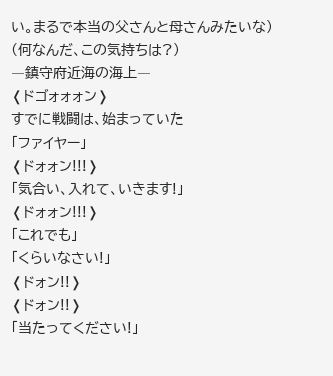い。まるで本当の父さんと母さんみたいな)
(何なんだ、この気持ちは?)
―鎮守府近海の海上―
❬ドゴォォォン❭
すでに戦闘は、始まっていた
「ファイヤー」
❬ドォォン!!!❭
「気合い、入れて、いきます!」
❬ドォォン!!!❭
「これでも」
「くらいなさい!」
❬ドォン!!❭
❬ドォン!!❭
「当たってください!」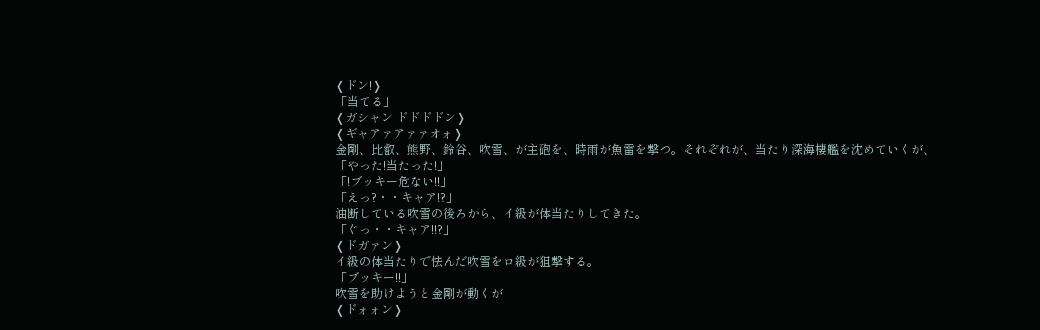❬ドン!❭
「当てる」
❬ガシャン ドドドドン❭
❬ギャアァアァァオォ❭
金剛、比叡、熊野、鈴谷、吹雪、が主砲を、時雨が魚雷を撃つ。それぞれが、当たり深海棲艦を沈めていくが、
「やった!当たった!」
「!ブッキー危ない!!」
「えっ?・・キャア!?」
油断している吹雪の後ろから、イ級が体当たりしてきた。
「ぐっ・・キャア!!?」
❬ドガァン❭
イ級の体当たりで怯んだ吹雪をロ級が狙撃する。
「ブッキー!!」
吹雪を助けようと金剛が動くが
❬ドォォン❭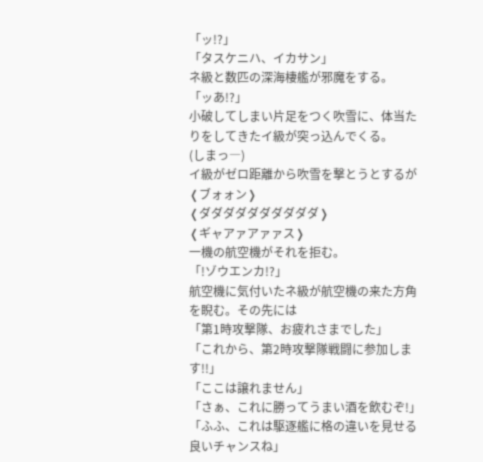「ッ!?」
「タスケニハ、イカサン」
ネ級と数匹の深海棲艦が邪魔をする。
「ッあ!?」
小破してしまい片足をつく吹雪に、体当たりをしてきたイ級が突っ込んでくる。
(しまっ―)
イ級がゼロ距離から吹雪を撃とうとするが
❬ブォォン❭
❬ダダダダダダダダダダ❭
❬ギャアァアァァス❭
一機の航空機がそれを拒む。
「!ゾウエンカ!?」
航空機に気付いたネ級が航空機の来た方角を睨む。その先には
「第1時攻撃隊、お疲れさまでした」
「これから、第2時攻撃隊戦闘に参加します!!」
「ここは譲れません」
「さぁ、これに勝ってうまい酒を飲むぞ!」
「ふふ、これは駆逐艦に格の違いを見せる良いチャンスね」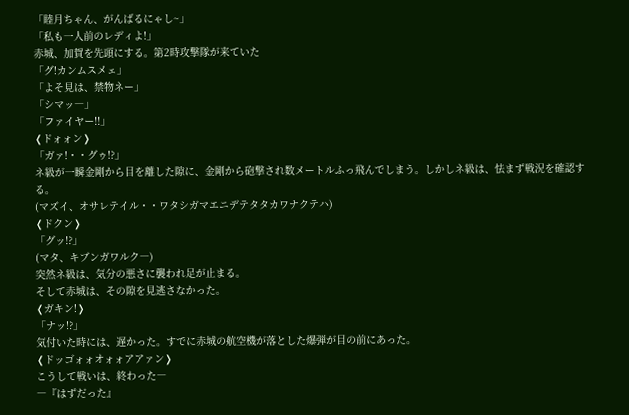「睦月ちゃん、がんばるにゃし~」
「私も一人前のレディよ!」
赤城、加賀を先頭にする。第2時攻撃隊が来ていた
「グ!カンムスメェ」
「よそ見は、禁物ネー」
「シマッ―」
「ファイヤー!!」
❬ドォォン❭
「ガァ!・・グゥ!?」
ネ級が一瞬金剛から目を離した隙に、金剛から砲撃され数メートルふっ飛んでしまう。しかしネ級は、怯まず戦況を確認する。
(マズイ、オサレテイル・・ワタシガマエニデテタタカワナクテハ)
❬ドクン❭
「グッ!?」
(マタ、キブンガワルク―)
突然ネ級は、気分の悪さに襲われ足が止まる。
そして赤城は、その隙を見逃さなかった。
❬ガキン!❭
「ナッ!?」
気付いた時には、遅かった。すでに赤城の航空機が落とした爆弾が目の前にあった。
❬ドッゴォォオォォアアァン❭
こうして戦いは、終わった―
―『はずだった』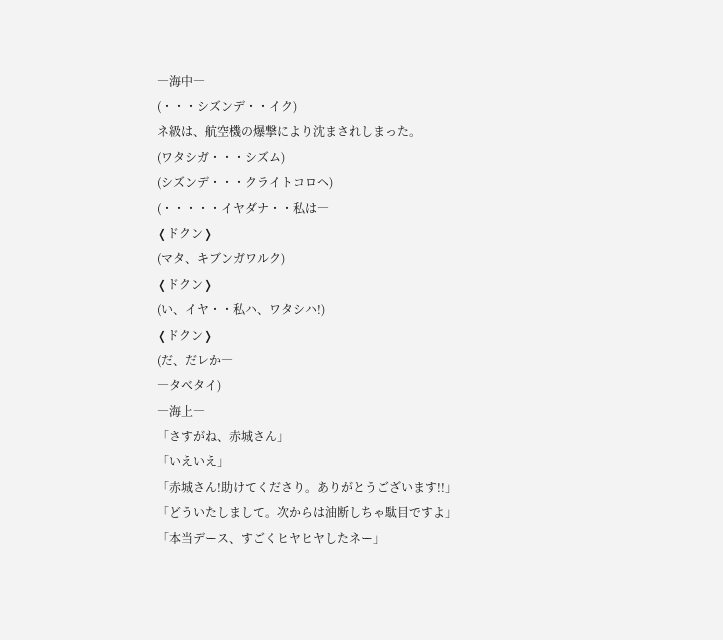―海中―
(・・・シズンデ・・イク)
ネ級は、航空機の爆撃により沈まされしまった。
(ワタシガ・・・シズム)
(シズンデ・・・クライトコロヘ)
(・・・・・イヤダナ・・私は―
❬ドクン❭
(マタ、キブンガワルク)
❬ドクン❭
(い、イヤ・・私ハ、ワタシハ!)
❬ドクン❭
(だ、だレか―
―タベタイ)
―海上―
「さすがね、赤城さん」
「いえいえ」
「赤城さん!助けてくださり。ありがとうございます!!」
「どういたしまして。次からは油断しちゃ駄目ですよ」
「本当デース、すごくヒヤヒヤしたネー」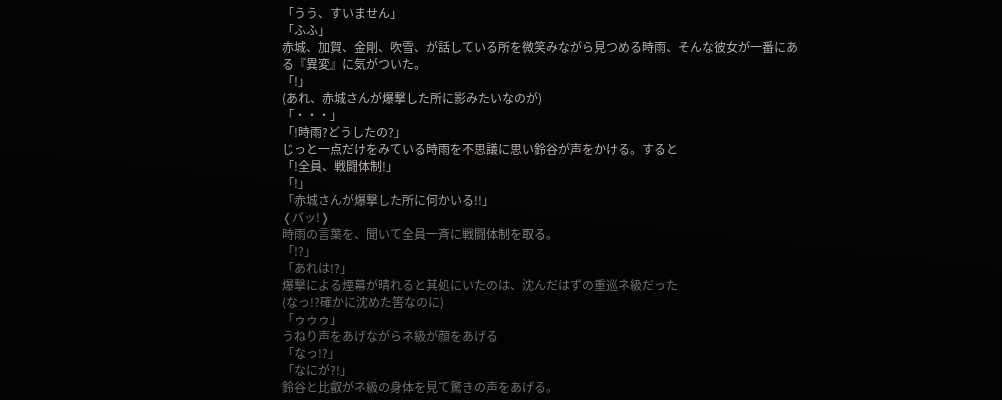「うう、すいません」
「ふふ」
赤城、加賀、金剛、吹雪、が話している所を微笑みながら見つめる時雨、そんな彼女が一番にある『異変』に気がついた。
「!」
(あれ、赤城さんが爆撃した所に影みたいなのが)
「・・・」
「!時雨?どうしたの?」
じっと一点だけをみている時雨を不思議に思い鈴谷が声をかける。すると
「!全員、戦闘体制!」
「!」
「赤城さんが爆撃した所に何かいる!!」
❬バッ!❭
時雨の言葉を、聞いて全員一斉に戦闘体制を取る。
「!?」
「あれは!?」
爆撃による煙幕が晴れると其処にいたのは、沈んだはずの重巡ネ級だった
(なっ!?確かに沈めた筈なのに)
「ゥゥゥ」
うねり声をあげながらネ級が顔をあげる
「なっ!?」
「なにが?!」
鈴谷と比叡がネ級の身体を見て驚きの声をあげる。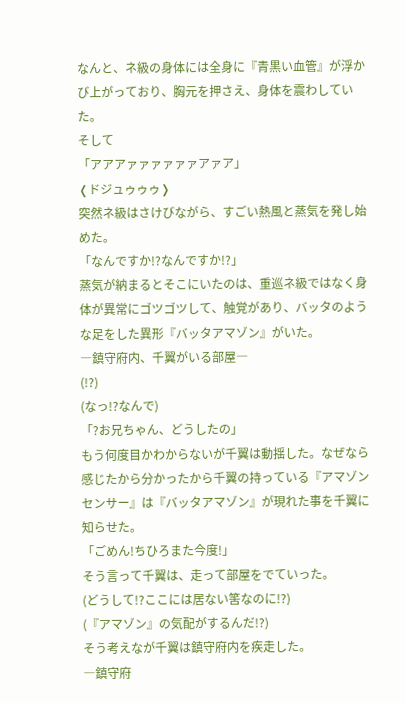なんと、ネ級の身体には全身に『青黒い血管』が浮かび上がっており、胸元を押さえ、身体を震わしていた。
そして
「アアアァァァァァァアァア」
❬ドジュゥゥゥ❭
突然ネ級はさけびながら、すごい熱風と蒸気を発し始めた。
「なんですか!?なんですか!?」
蒸気が納まるとそこにいたのは、重巡ネ級ではなく身体が異常にゴツゴツして、触覚があり、バッタのような足をした異形『バッタアマゾン』がいた。
―鎮守府内、千翼がいる部屋―
(!?)
(なっ!?なんで)
「?お兄ちゃん、どうしたの」
もう何度目かわからないが千翼は動揺した。なぜなら感じたから分かったから千翼の持っている『アマゾンセンサー』は『バッタアマゾン』が現れた事を千翼に知らせた。
「ごめん!ちひろまた今度!」
そう言って千翼は、走って部屋をでていった。
(どうして!?ここには居ない筈なのに!?)
(『アマゾン』の気配がするんだ!?)
そう考えなが千翼は鎮守府内を疾走した。
―鎮守府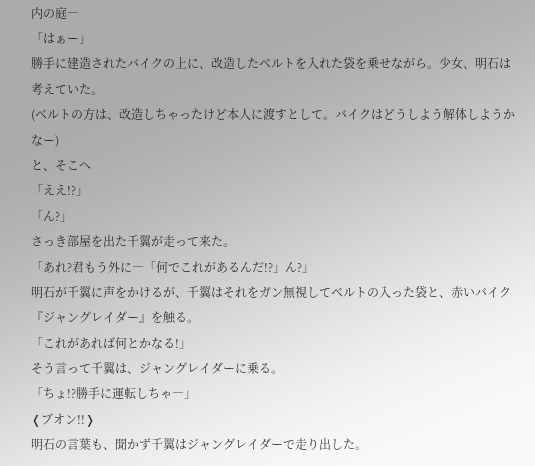内の庭―
「はぁー」
勝手に建造されたバイクの上に、改造したベルトを入れた袋を乗せながら。少女、明石は考えていた。
(ベルトの方は、改造しちゃったけど本人に渡すとして。バイクはどうしよう解体しようかなー)
と、そこへ
「ええ!?」
「ん?」
さっき部屋を出た千翼が走って来た。
「あれ?君もう外に―「何でこれがあるんだ!?」ん?」
明石が千翼に声をかけるが、千翼はそれをガン無視してベルトの入った袋と、赤いバイク『ジャングレイダー』を触る。
「これがあれば何とかなる!」
そう言って千翼は、ジャングレイダーに乗る。
「ちょ!?勝手に運転しちゃ―」
❬ブオン!!❭
明石の言葉も、聞かず千翼はジャングレイダーで走り出した。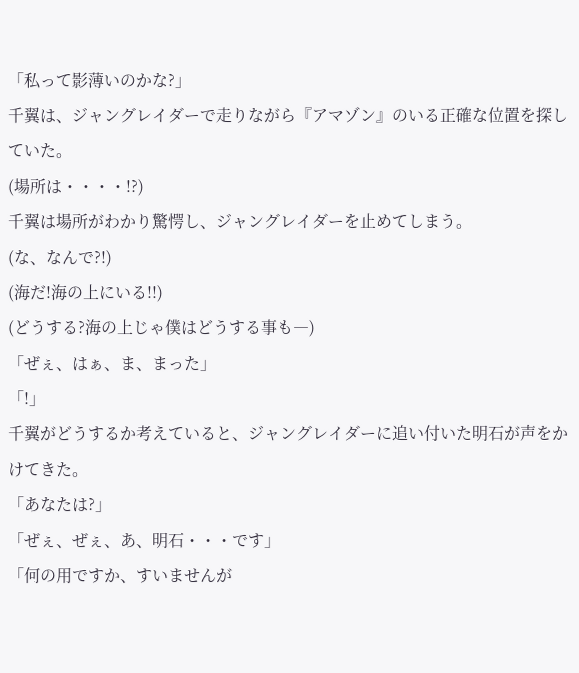「私って影薄いのかな?」
千翼は、ジャングレイダーで走りながら『アマゾン』のいる正確な位置を探していた。
(場所は・・・・!?)
千翼は場所がわかり驚愕し、ジャングレイダーを止めてしまう。
(な、なんで?!)
(海だ!海の上にいる!!)
(どうする?海の上じゃ僕はどうする事も―)
「ぜぇ、はぁ、ま、まった」
「!」
千翼がどうするか考えていると、ジャングレイダーに追い付いた明石が声をかけてきた。
「あなたは?」
「ぜぇ、ぜぇ、あ、明石・・・です」
「何の用ですか、すいませんが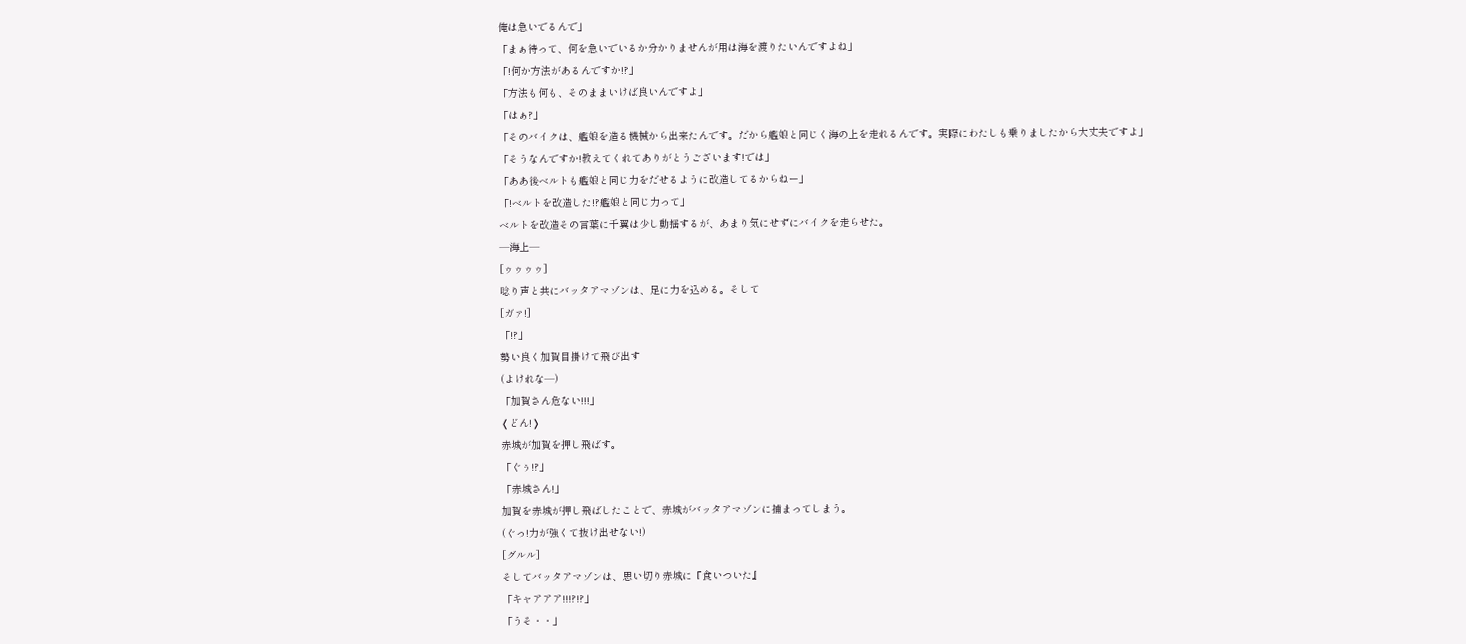俺は急いでるんで」
「まぁ待って、何を急いでいるか分かりませんが用は海を渡りたいんですよね」
「!何か方法があるんですか!?」
「方法も何も、そのままいけば良いんですよ」
「はぁ?」
「そのバイクは、艦娘を造る機械から出来たんです。だから艦娘と同じく海の上を走れるんです。実際にわたしも乗りましたから大丈夫ですよ」
「そうなんですか!教えてくれてありがとうございます!では」
「ああ後ベルトも艦娘と同じ力をだせるように改造してるからねー」
「!ベルトを改造した!?艦娘と同じ力って」
ベルトを改造その言葉に千翼は少し動揺するが、あまり気にせずにバイクを走らせた。
―海上―
[ゥゥゥゥ]
唸り声と共にバッタアマゾンは、足に力を込める。そして
[ガァ!]
「!?」
勢い良く加賀目掛けて飛び出す
(よけれな―)
「加賀さん危ない!!!」
❬どん!❭
赤城が加賀を押し飛ばす。
「ぐぅ!?」
「赤城さん!」
加賀を赤城が押し飛ばしたことで、赤城がバッタアマゾンに捕まってしまう。
(ぐっ!力が強くて抜け出せない!)
[グルル]
そしてバッタアマゾンは、思い切り赤城に『食いついた』
「キャアアア!!!?!?」
「うそ・・」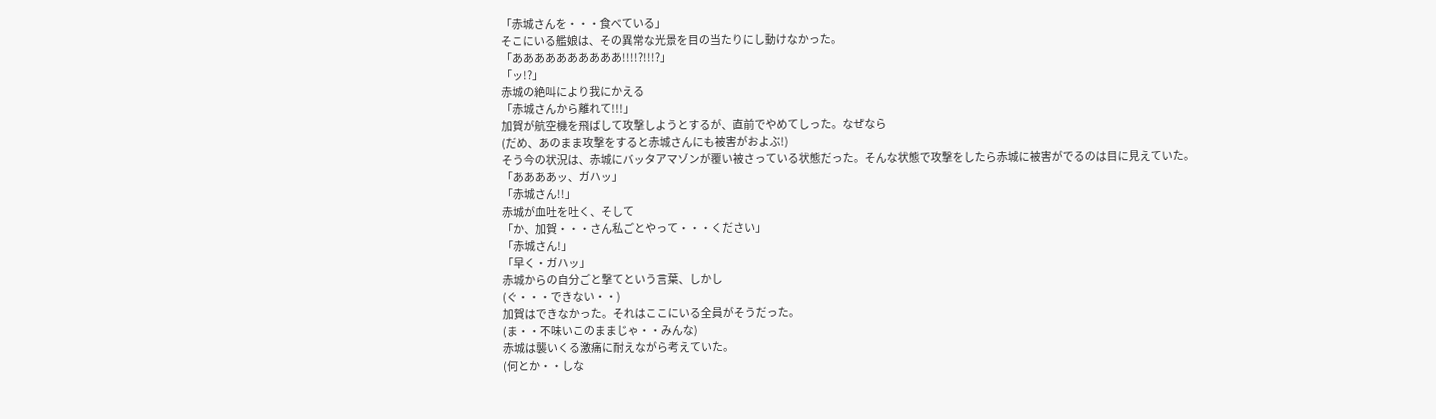「赤城さんを・・・食べている」
そこにいる艦娘は、その異常な光景を目の当たりにし動けなかった。
「ああああああああああ!!!!?!!!?」
「ッ!?」
赤城の絶叫により我にかえる
「赤城さんから離れて!!!」
加賀が航空機を飛ばして攻撃しようとするが、直前でやめてしった。なぜなら
(だめ、あのまま攻撃をすると赤城さんにも被害がおよぶ!)
そう今の状況は、赤城にバッタアマゾンが覆い被さっている状態だった。そんな状態で攻撃をしたら赤城に被害がでるのは目に見えていた。
「ああああッ、ガハッ」
「赤城さん!!」
赤城が血吐を吐く、そして
「か、加賀・・・さん私ごとやって・・・ください」
「赤城さん!」
「早く・ガハッ」
赤城からの自分ごと撃てという言葉、しかし
(ぐ・・・できない・・)
加賀はできなかった。それはここにいる全員がそうだった。
(ま・・不味いこのままじゃ・・みんな)
赤城は襲いくる激痛に耐えながら考えていた。
(何とか・・しな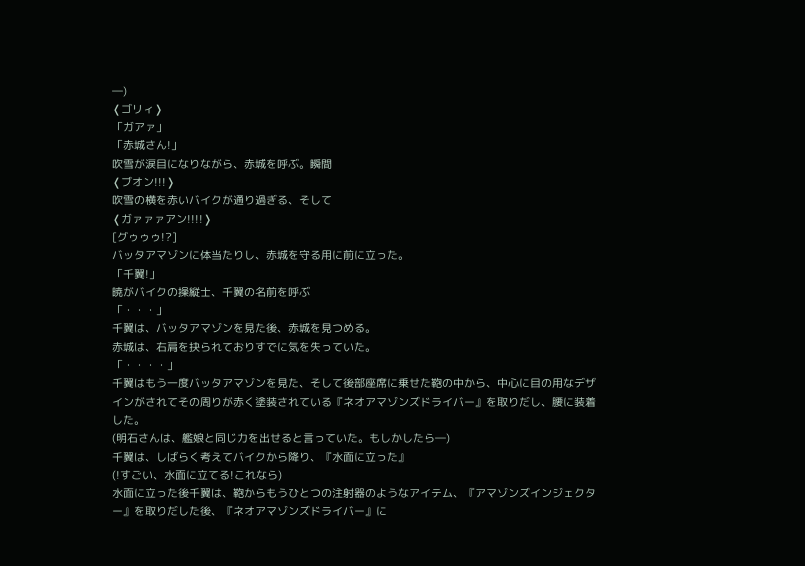―)
❬ゴリィ❭
「ガアァ」
「赤城さん!」
吹雪が涙目になりながら、赤城を呼ぶ。瞬間
❬ブオン!!!❭
吹雪の横を赤いバイクが通り過ぎる、そして
❬ガァァァアン!!!!❭
[グゥゥゥ!?]
バッタアマゾンに体当たりし、赤城を守る用に前に立った。
「千翼!」
暁がバイクの操縦士、千翼の名前を呼ぶ
「・・・」
千翼は、バッタアマゾンを見た後、赤城を見つめる。
赤城は、右肩を抉られておりすでに気を失っていた。
「・・・・」
千翼はもう一度バッタアマゾンを見た、そして後部座席に乗せた鞄の中から、中心に目の用なデザインがされてその周りが赤く塗装されている『ネオアマゾンズドライバー』を取りだし、腰に装着した。
(明石さんは、艦娘と同じ力を出せると言っていた。もしかしたら―)
千翼は、しばらく考えてバイクから降り、『水面に立った』
(!すごい、水面に立てる!これなら)
水面に立った後千翼は、鞄からもうひとつの注射器のようなアイテム、『アマゾンズインジェクター』を取りだした後、『ネオアマゾンズドライバー』に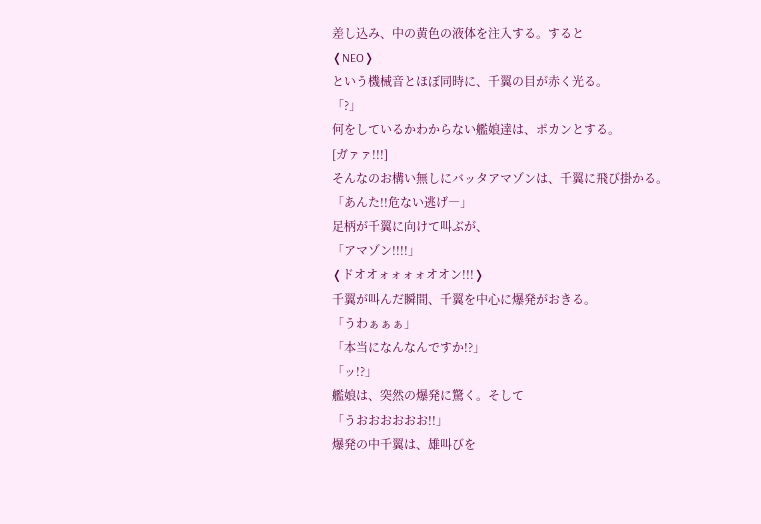差し込み、中の黄色の液体を注入する。すると
❬NEO❭
という機械音とほぼ同時に、千翼の目が赤く光る。
「?」
何をしているかわからない艦娘達は、ポカンとする。
[ガァァ!!!]
そんなのお構い無しにバッタアマゾンは、千翼に飛び掛かる。
「あんた!!危ない逃げ―」
足柄が千翼に向けて叫ぶが、
「アマゾン!!!!」
❬ドオオォォォォオオン!!!❭
千翼が叫んだ瞬間、千翼を中心に爆発がおきる。
「うわぁぁぁ」
「本当になんなんですか!?」
「ッ!?」
艦娘は、突然の爆発に驚く。そして
「うおおおおおお!!」
爆発の中千翼は、雄叫びを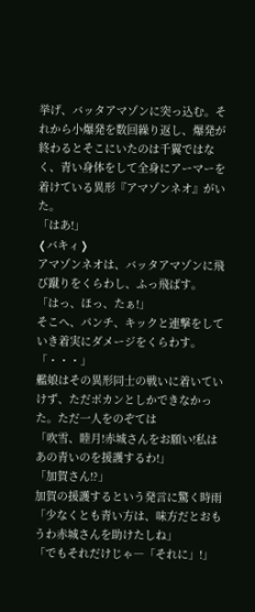挙げ、バッタアマゾンに突っ込む。それから小爆発を数回繰り返し、爆発が終わるとそこにいたのは千翼ではなく、青い身体をして全身にアーマーを着けている異形『アマゾンネオ』がいた。
「はあ!」
❬バキィ❭
アマゾンネオは、バッタアマゾンに飛び蹴りをくらわし、ふっ飛ばす。
「はっ、ほっ、たぁ!」
そこへ、パンチ、キックと連撃をしていき着実にダメージをくらわす。
「・・・」
艦娘はその異形同士の戦いに着いていけず、ただポカンとしかできなかった。ただ一人をのぞては
「吹雪、睦月!赤城さんをお願い!私はあの青いのを援護するわ!」
「加賀さん!?」
加賀の援護するという発言に驚く時雨
「少なくとも青い方は、味方だとおもうわ赤城さんを助けたしね」
「でもそれだけじゃ―「それに」!」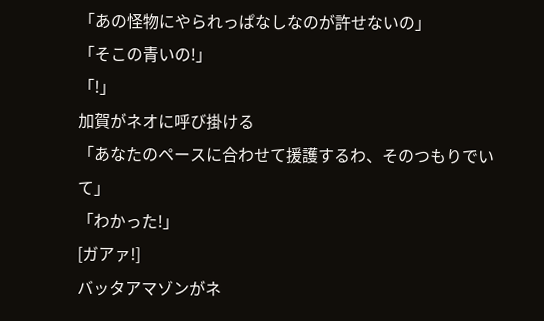「あの怪物にやられっぱなしなのが許せないの」
「そこの青いの!」
「!」
加賀がネオに呼び掛ける
「あなたのペースに合わせて援護するわ、そのつもりでいて」
「わかった!」
[ガアァ!]
バッタアマゾンがネ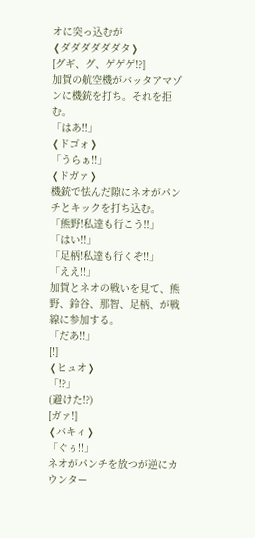オに突っ込むが
❬ダダダダダダタ❭
[グギ、グ、ゲゲゲ!?]
加賀の航空機がバッタアマゾンに機銃を打ち。それを拒む。
「はあ!!」
❬ドゴォ❭
「うらぁ!!」
❬ドガァ❭
機銃で怯んだ隙にネオがパンチとキックを打ち込む。
「熊野!私達も行こう!!」
「はい!!」
「足柄!私達も行くぞ!!」
「ええ!!」
加賀とネオの戦いを見て、熊野、鈴谷、那智、足柄、が戦線に参加する。
「だあ!!」
[!]
❬ヒュオ❭
「!?」
(避けた!?)
[ガァ!]
❬バキィ❭
「ぐぅ!!」
ネオがパンチを放つが逆にカウンター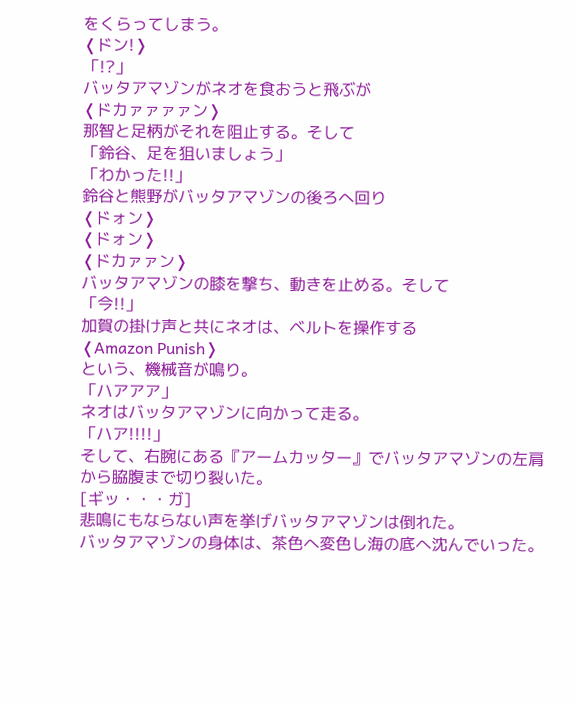をくらってしまう。
❬ドン!❭
「!?」
バッタアマゾンがネオを食おうと飛ぶが
❬ドカァァァァン❭
那智と足柄がそれを阻止する。そして
「鈴谷、足を狙いましょう」
「わかった!!」
鈴谷と熊野がバッタアマゾンの後ろへ回り
❬ドォン❭
❬ドォン❭
❬ドカァァン❭
バッタアマゾンの膝を撃ち、動きを止める。そして
「今!!」
加賀の掛け声と共にネオは、ベルトを操作する
❬Amazon Punish❭
という、機械音が鳴り。
「ハアアア」
ネオはバッタアマゾンに向かって走る。
「ハア!!!!」
そして、右腕にある『アームカッター』でバッタアマゾンの左肩から脇腹まで切り裂いた。
[ギッ・・・ガ]
悲鳴にもならない声を挙げバッタアマゾンは倒れた。
バッタアマゾンの身体は、茶色へ変色し海の底へ沈んでいった。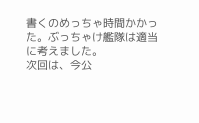書くのめっちゃ時間かかった。ぶっちゃけ艦隊は適当に考えました。
次回は、今公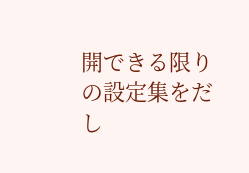開できる限りの設定集をだし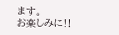ます。
お楽しみに‼